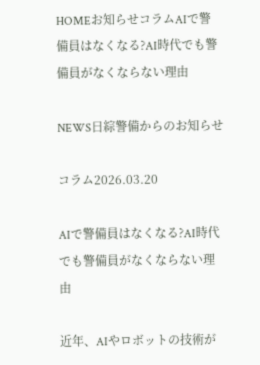HOMEお知らせコラムAIで警備員はなくなる?AI時代でも警備員がなくならない理由

NEWS日綜警備からのお知らせ

コラム2026.03.20

AIで警備員はなくなる?AI時代でも警備員がなくならない理由

近年、AIやロボットの技術が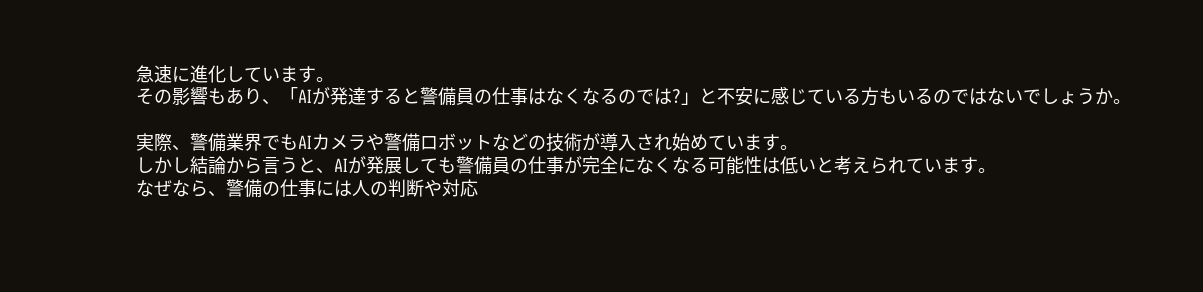急速に進化しています。
その影響もあり、「AIが発達すると警備員の仕事はなくなるのでは?」と不安に感じている方もいるのではないでしょうか。

実際、警備業界でもAIカメラや警備ロボットなどの技術が導入され始めています。
しかし結論から言うと、AIが発展しても警備員の仕事が完全になくなる可能性は低いと考えられています。
なぜなら、警備の仕事には人の判断や対応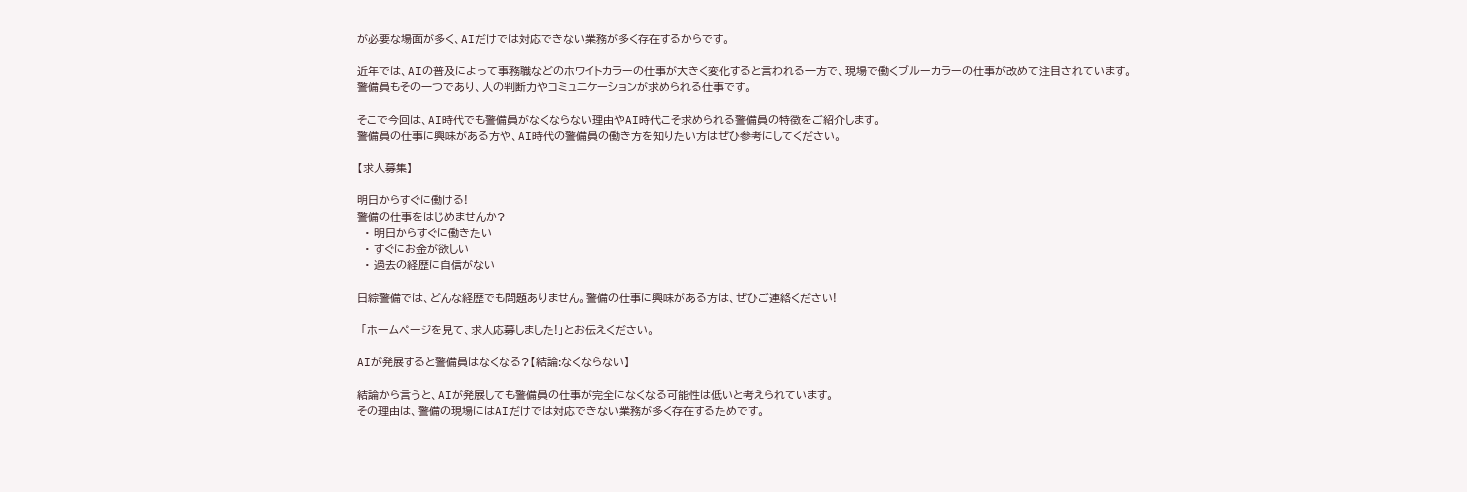が必要な場面が多く、AIだけでは対応できない業務が多く存在するからです。

近年では、AIの普及によって事務職などのホワイトカラーの仕事が大きく変化すると言われる一方で、現場で働くブルーカラーの仕事が改めて注目されています。
警備員もその一つであり、人の判断力やコミュニケーションが求められる仕事です。

そこで今回は、AI時代でも警備員がなくならない理由やAI時代こそ求められる警備員の特徴をご紹介します。
警備員の仕事に興味がある方や、AI時代の警備員の働き方を知りたい方はぜひ参考にしてください。

【求人募集】

明日からすぐに働ける!
警備の仕事をはじめませんか?
  • 明日からすぐに働きたい
  • すぐにお金が欲しい
  • 過去の経歴に自信がない

日綜警備では、どんな経歴でも問題ありません。警備の仕事に興味がある方は、ぜひご連絡ください!

 「ホームページを見て、求人応募しました!」とお伝えください。

AIが発展すると警備員はなくなる?【結論:なくならない】

結論から言うと、AIが発展しても警備員の仕事が完全になくなる可能性は低いと考えられています。
その理由は、警備の現場にはAIだけでは対応できない業務が多く存在するためです。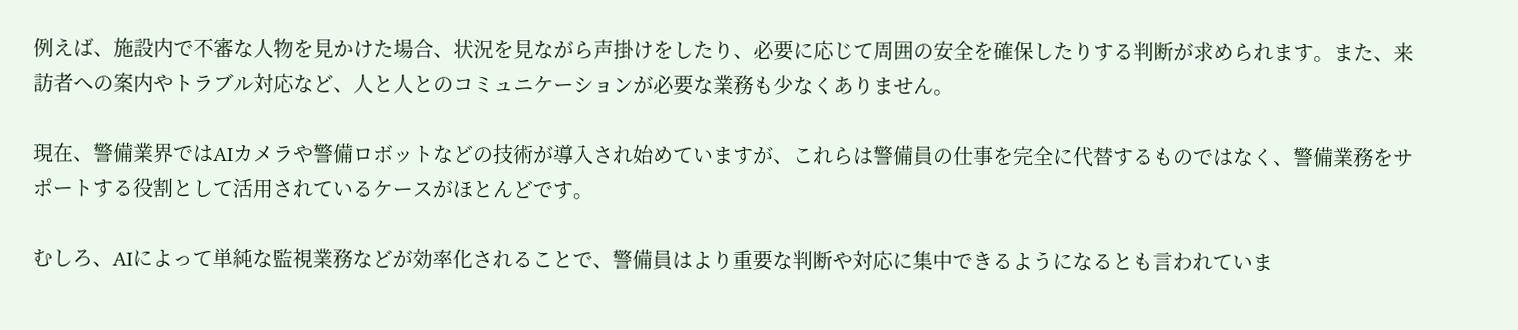例えば、施設内で不審な人物を見かけた場合、状況を見ながら声掛けをしたり、必要に応じて周囲の安全を確保したりする判断が求められます。また、来訪者への案内やトラブル対応など、人と人とのコミュニケーションが必要な業務も少なくありません。

現在、警備業界ではAIカメラや警備ロボットなどの技術が導入され始めていますが、これらは警備員の仕事を完全に代替するものではなく、警備業務をサポートする役割として活用されているケースがほとんどです。

むしろ、AIによって単純な監視業務などが効率化されることで、警備員はより重要な判断や対応に集中できるようになるとも言われていま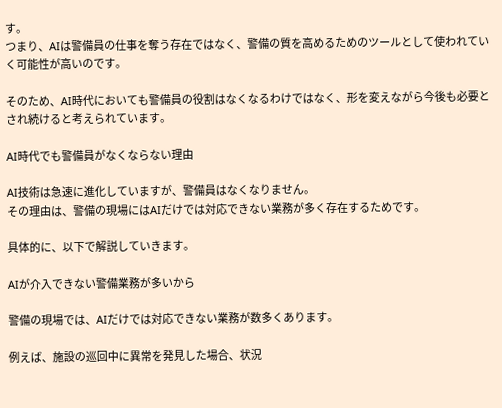す。
つまり、AIは警備員の仕事を奪う存在ではなく、警備の質を高めるためのツールとして使われていく可能性が高いのです。

そのため、AI時代においても警備員の役割はなくなるわけではなく、形を変えながら今後も必要とされ続けると考えられています。

AI時代でも警備員がなくならない理由

AI技術は急速に進化していますが、警備員はなくなりません。
その理由は、警備の現場にはAIだけでは対応できない業務が多く存在するためです。

具体的に、以下で解説していきます。

AIが介入できない警備業務が多いから

警備の現場では、AIだけでは対応できない業務が数多くあります。

例えば、施設の巡回中に異常を発見した場合、状況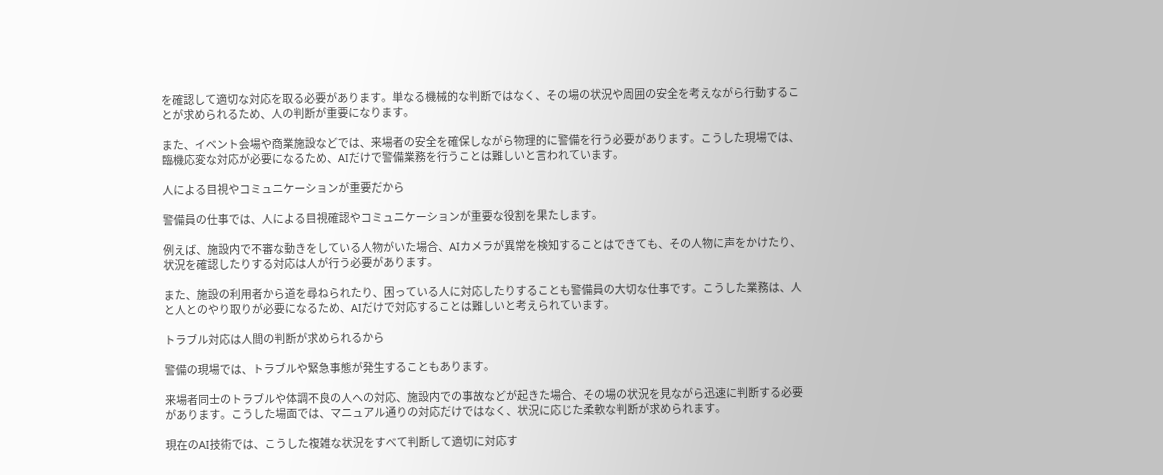を確認して適切な対応を取る必要があります。単なる機械的な判断ではなく、その場の状況や周囲の安全を考えながら行動することが求められるため、人の判断が重要になります。

また、イベント会場や商業施設などでは、来場者の安全を確保しながら物理的に警備を行う必要があります。こうした現場では、臨機応変な対応が必要になるため、AIだけで警備業務を行うことは難しいと言われています。

人による目視やコミュニケーションが重要だから

警備員の仕事では、人による目視確認やコミュニケーションが重要な役割を果たします。

例えば、施設内で不審な動きをしている人物がいた場合、AIカメラが異常を検知することはできても、その人物に声をかけたり、状況を確認したりする対応は人が行う必要があります。

また、施設の利用者から道を尋ねられたり、困っている人に対応したりすることも警備員の大切な仕事です。こうした業務は、人と人とのやり取りが必要になるため、AIだけで対応することは難しいと考えられています。

トラブル対応は人間の判断が求められるから

警備の現場では、トラブルや緊急事態が発生することもあります。

来場者同士のトラブルや体調不良の人への対応、施設内での事故などが起きた場合、その場の状況を見ながら迅速に判断する必要があります。こうした場面では、マニュアル通りの対応だけではなく、状況に応じた柔軟な判断が求められます。

現在のAI技術では、こうした複雑な状況をすべて判断して適切に対応す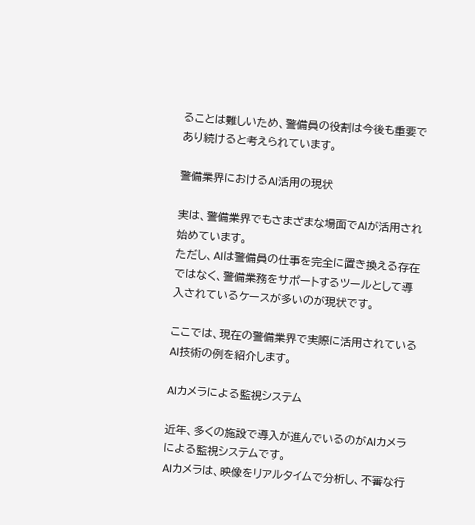ることは難しいため、警備員の役割は今後も重要であり続けると考えられています。

警備業界におけるAI活用の現状

実は、警備業界でもさまざまな場面でAIが活用され始めています。
ただし、AIは警備員の仕事を完全に置き換える存在ではなく、警備業務をサポートするツールとして導入されているケースが多いのが現状です。

ここでは、現在の警備業界で実際に活用されているAI技術の例を紹介します。

AIカメラによる監視システム

近年、多くの施設で導入が進んでいるのがAIカメラによる監視システムです。
AIカメラは、映像をリアルタイムで分析し、不審な行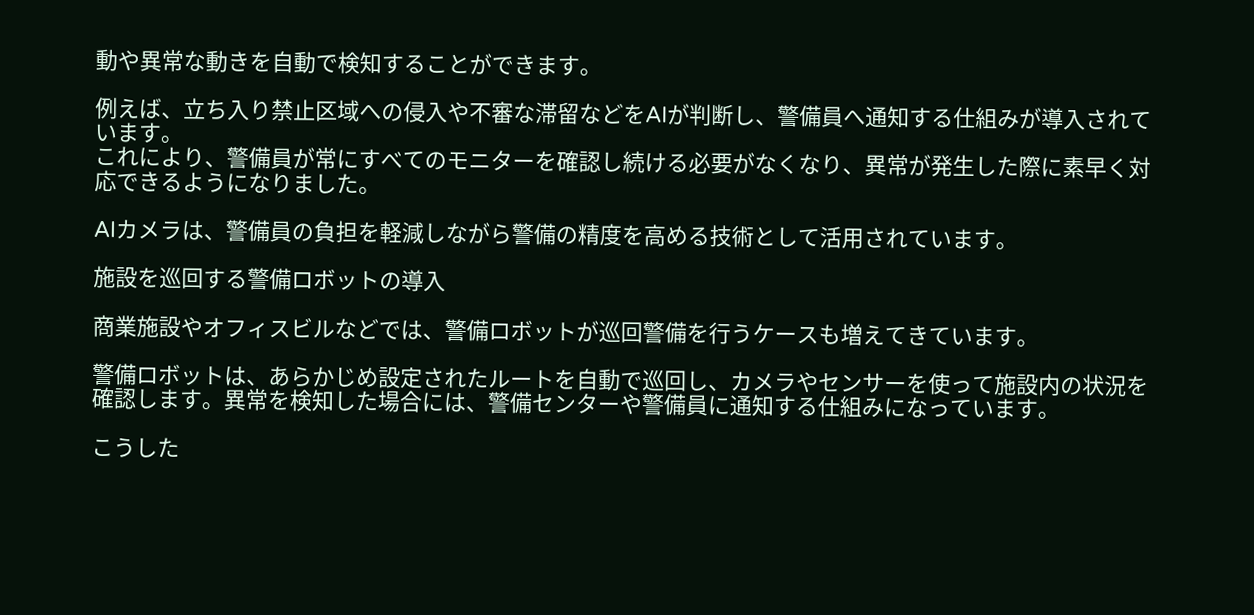動や異常な動きを自動で検知することができます。

例えば、立ち入り禁止区域への侵入や不審な滞留などをAIが判断し、警備員へ通知する仕組みが導入されています。
これにより、警備員が常にすべてのモニターを確認し続ける必要がなくなり、異常が発生した際に素早く対応できるようになりました。

AIカメラは、警備員の負担を軽減しながら警備の精度を高める技術として活用されています。

施設を巡回する警備ロボットの導入

商業施設やオフィスビルなどでは、警備ロボットが巡回警備を行うケースも増えてきています。

警備ロボットは、あらかじめ設定されたルートを自動で巡回し、カメラやセンサーを使って施設内の状況を確認します。異常を検知した場合には、警備センターや警備員に通知する仕組みになっています。

こうした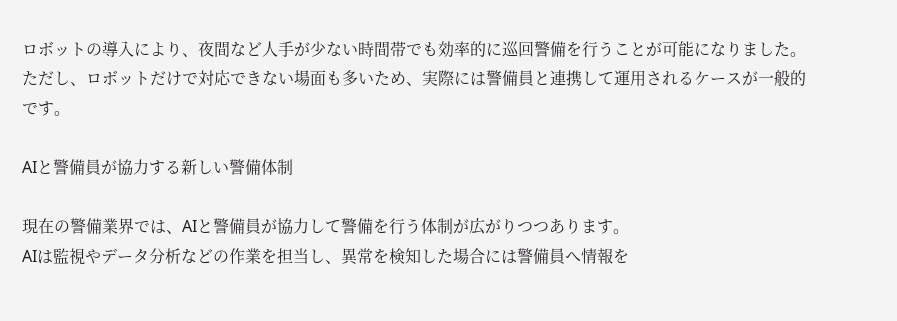ロボットの導入により、夜間など人手が少ない時間帯でも効率的に巡回警備を行うことが可能になりました。ただし、ロボットだけで対応できない場面も多いため、実際には警備員と連携して運用されるケースが一般的です。

AIと警備員が協力する新しい警備体制

現在の警備業界では、AIと警備員が協力して警備を行う体制が広がりつつあります。
AIは監視やデータ分析などの作業を担当し、異常を検知した場合には警備員へ情報を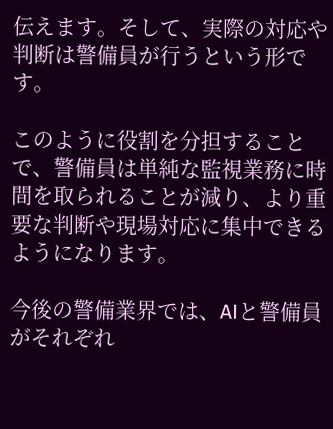伝えます。そして、実際の対応や判断は警備員が行うという形です。

このように役割を分担することで、警備員は単純な監視業務に時間を取られることが減り、より重要な判断や現場対応に集中できるようになります。

今後の警備業界では、AIと警備員がそれぞれ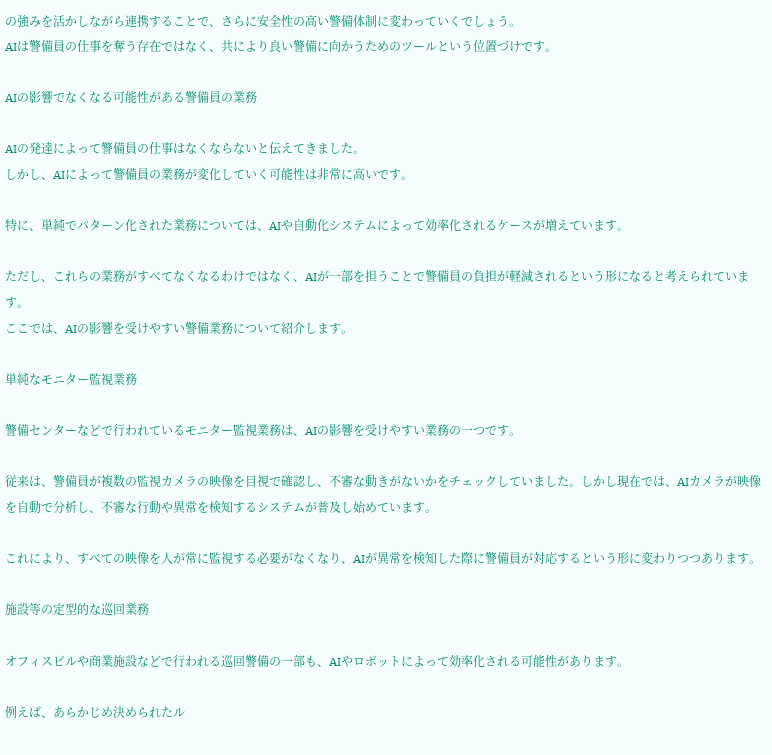の強みを活かしながら連携することで、さらに安全性の高い警備体制に変わっていくでしょう。
AIは警備員の仕事を奪う存在ではなく、共により良い警備に向かうためのツールという位置づけです。

AIの影響でなくなる可能性がある警備員の業務

AIの発達によって警備員の仕事はなくならないと伝えてきました。
しかし、AIによって警備員の業務が変化していく可能性は非常に高いです。

特に、単純でパターン化された業務については、AIや自動化システムによって効率化されるケースが増えています。

ただし、これらの業務がすべてなくなるわけではなく、AIが一部を担うことで警備員の負担が軽減されるという形になると考えられています。
ここでは、AIの影響を受けやすい警備業務について紹介します。

単純なモニター監視業務

警備センターなどで行われているモニター監視業務は、AIの影響を受けやすい業務の一つです。

従来は、警備員が複数の監視カメラの映像を目視で確認し、不審な動きがないかをチェックしていました。しかし現在では、AIカメラが映像を自動で分析し、不審な行動や異常を検知するシステムが普及し始めています。

これにより、すべての映像を人が常に監視する必要がなくなり、AIが異常を検知した際に警備員が対応するという形に変わりつつあります。

施設等の定型的な巡回業務

オフィスビルや商業施設などで行われる巡回警備の一部も、AIやロボットによって効率化される可能性があります。

例えば、あらかじめ決められたル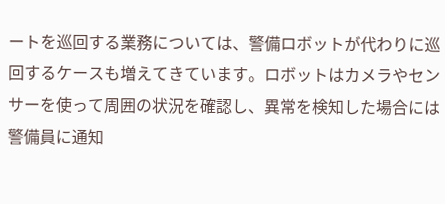ートを巡回する業務については、警備ロボットが代わりに巡回するケースも増えてきています。ロボットはカメラやセンサーを使って周囲の状況を確認し、異常を検知した場合には警備員に通知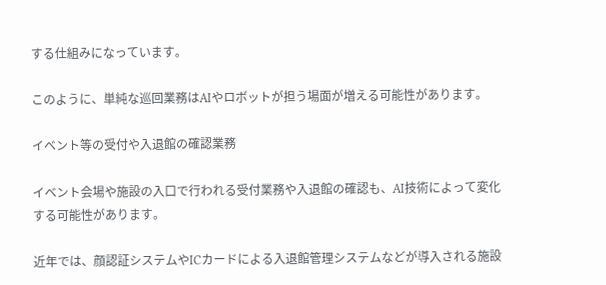する仕組みになっています。

このように、単純な巡回業務はAIやロボットが担う場面が増える可能性があります。

イベント等の受付や入退館の確認業務

イベント会場や施設の入口で行われる受付業務や入退館の確認も、AI技術によって変化する可能性があります。

近年では、顔認証システムやICカードによる入退館管理システムなどが導入される施設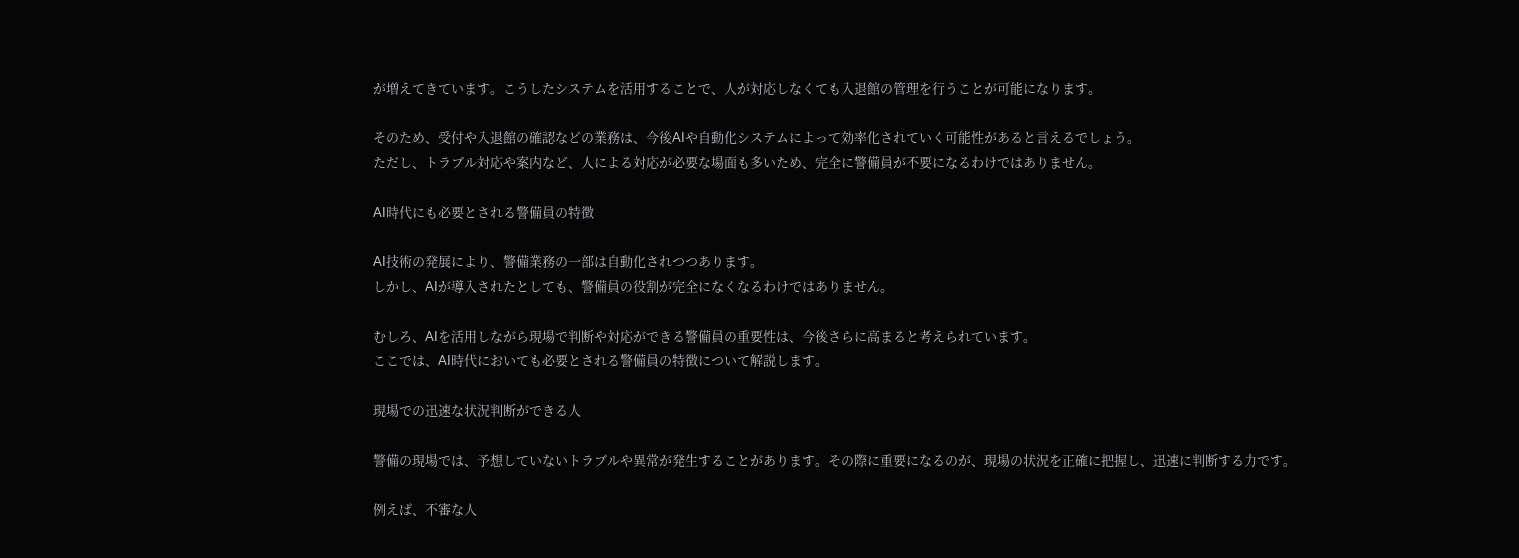が増えてきています。こうしたシステムを活用することで、人が対応しなくても入退館の管理を行うことが可能になります。

そのため、受付や入退館の確認などの業務は、今後AIや自動化システムによって効率化されていく可能性があると言えるでしょう。
ただし、トラブル対応や案内など、人による対応が必要な場面も多いため、完全に警備員が不要になるわけではありません。

AI時代にも必要とされる警備員の特徴

AI技術の発展により、警備業務の一部は自動化されつつあります。
しかし、AIが導入されたとしても、警備員の役割が完全になくなるわけではありません。

むしろ、AIを活用しながら現場で判断や対応ができる警備員の重要性は、今後さらに高まると考えられています。
ここでは、AI時代においても必要とされる警備員の特徴について解説します。

現場での迅速な状況判断ができる人

警備の現場では、予想していないトラブルや異常が発生することがあります。その際に重要になるのが、現場の状況を正確に把握し、迅速に判断する力です。

例えば、不審な人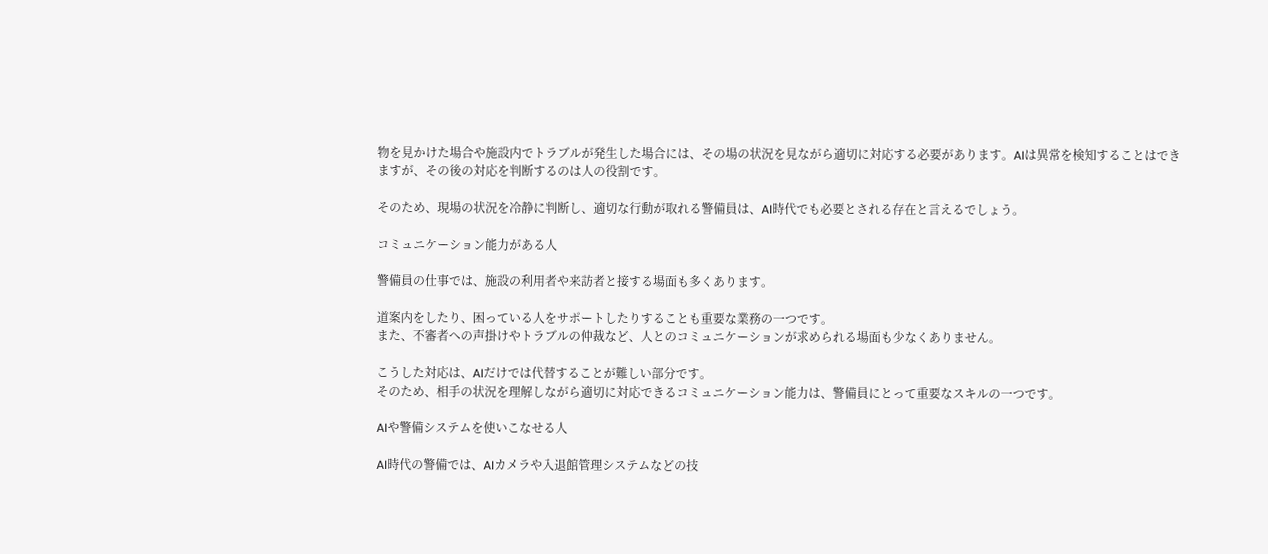物を見かけた場合や施設内でトラブルが発生した場合には、その場の状況を見ながら適切に対応する必要があります。AIは異常を検知することはできますが、その後の対応を判断するのは人の役割です。

そのため、現場の状況を冷静に判断し、適切な行動が取れる警備員は、AI時代でも必要とされる存在と言えるでしょう。

コミュニケーション能力がある人

警備員の仕事では、施設の利用者や来訪者と接する場面も多くあります。

道案内をしたり、困っている人をサポートしたりすることも重要な業務の一つです。
また、不審者への声掛けやトラブルの仲裁など、人とのコミュニケーションが求められる場面も少なくありません。

こうした対応は、AIだけでは代替することが難しい部分です。
そのため、相手の状況を理解しながら適切に対応できるコミュニケーション能力は、警備員にとって重要なスキルの一つです。

AIや警備システムを使いこなせる人

AI時代の警備では、AIカメラや入退館管理システムなどの技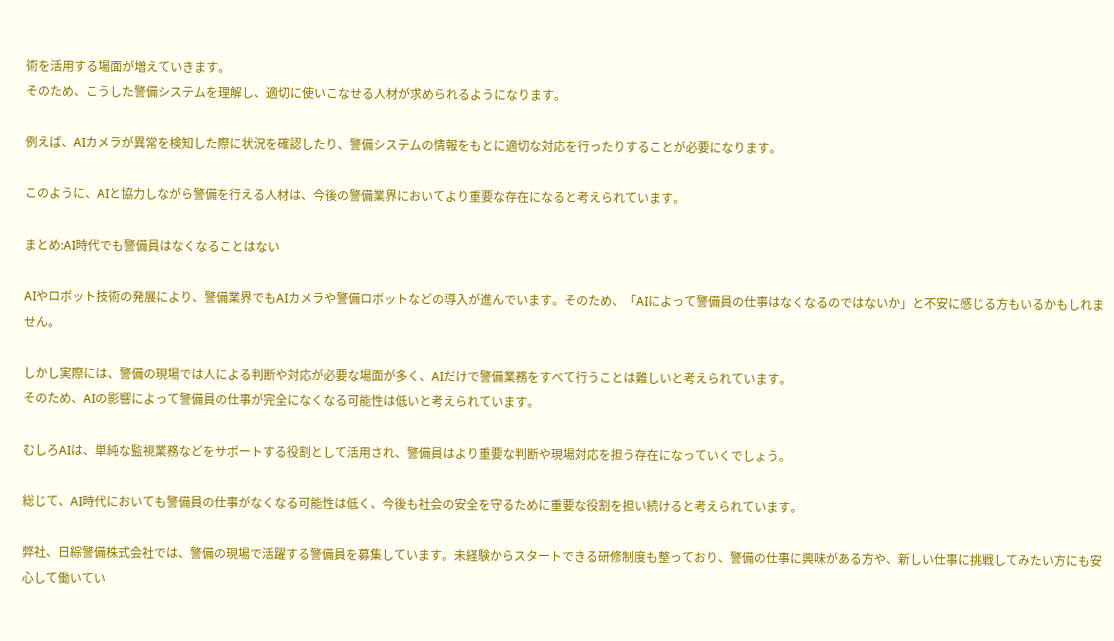術を活用する場面が増えていきます。
そのため、こうした警備システムを理解し、適切に使いこなせる人材が求められるようになります。

例えば、AIカメラが異常を検知した際に状況を確認したり、警備システムの情報をもとに適切な対応を行ったりすることが必要になります。

このように、AIと協力しながら警備を行える人材は、今後の警備業界においてより重要な存在になると考えられています。

まとめ:AI時代でも警備員はなくなることはない

AIやロボット技術の発展により、警備業界でもAIカメラや警備ロボットなどの導入が進んでいます。そのため、「AIによって警備員の仕事はなくなるのではないか」と不安に感じる方もいるかもしれません。

しかし実際には、警備の現場では人による判断や対応が必要な場面が多く、AIだけで警備業務をすべて行うことは難しいと考えられています。
そのため、AIの影響によって警備員の仕事が完全になくなる可能性は低いと考えられています。

むしろAIは、単純な監視業務などをサポートする役割として活用され、警備員はより重要な判断や現場対応を担う存在になっていくでしょう。

総じて、AI時代においても警備員の仕事がなくなる可能性は低く、今後も社会の安全を守るために重要な役割を担い続けると考えられています。

弊社、日綜警備株式会社では、警備の現場で活躍する警備員を募集しています。未経験からスタートできる研修制度も整っており、警備の仕事に興味がある方や、新しい仕事に挑戦してみたい方にも安心して働いてい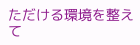ただける環境を整えて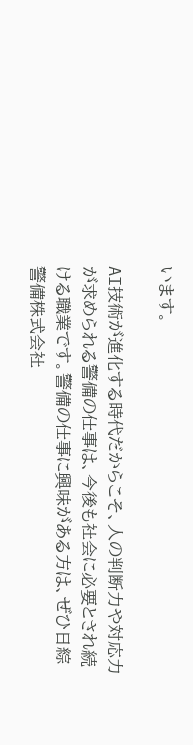います。

AI技術が進化する時代だからこそ、人の判断力や対応力が求められる警備の仕事は、今後も社会に必要とされ続ける職業です。警備の仕事に興味がある方は、ぜひ日綜警備株式会社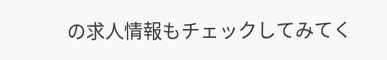の求人情報もチェックしてみてく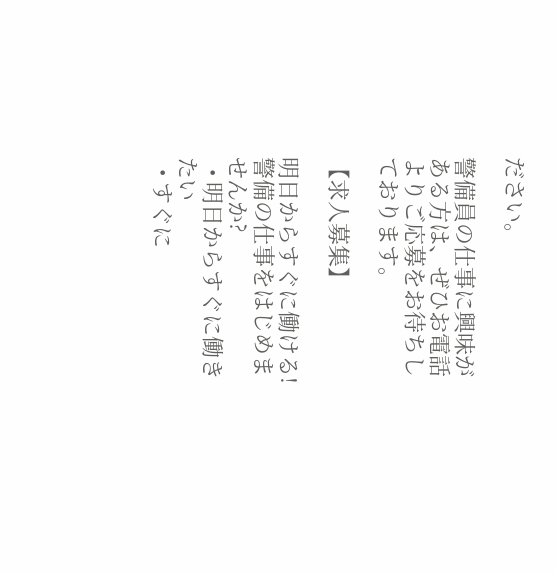ださい。

警備員の仕事に興味がある方は、ぜひお電話よりご応募をお待ちしております。

【求人募集】

明日からすぐに働ける!
警備の仕事をはじめませんか?
  • 明日からすぐに働きたい
  • すぐに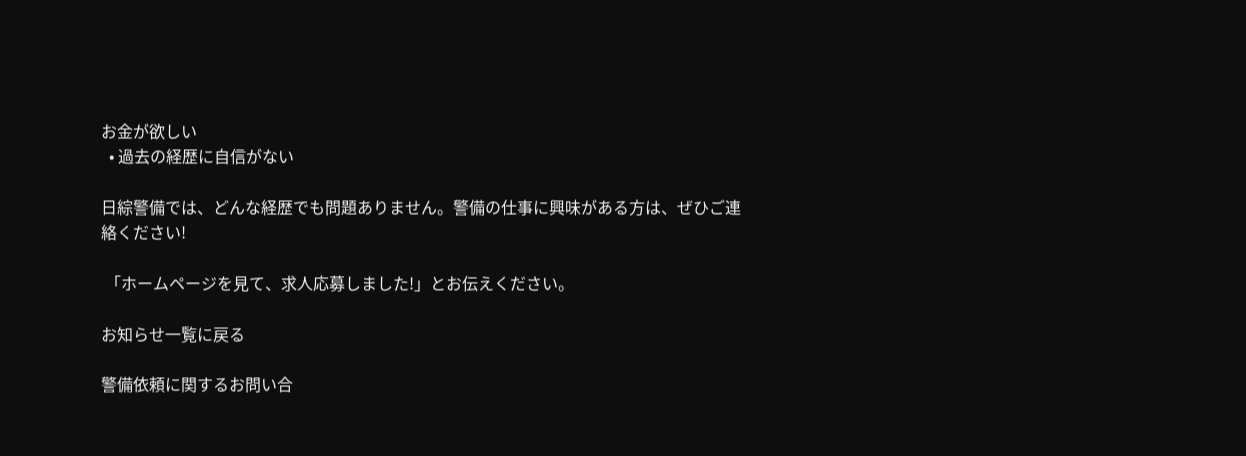お金が欲しい
  • 過去の経歴に自信がない

日綜警備では、どんな経歴でも問題ありません。警備の仕事に興味がある方は、ぜひご連絡ください!

 「ホームページを見て、求人応募しました!」とお伝えください。

お知らせ一覧に戻る

警備依頼に関するお問い合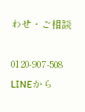わせ・ご相談

0120-907-508 LINEから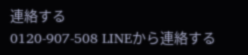連絡する
0120-907-508 LINEから連絡する